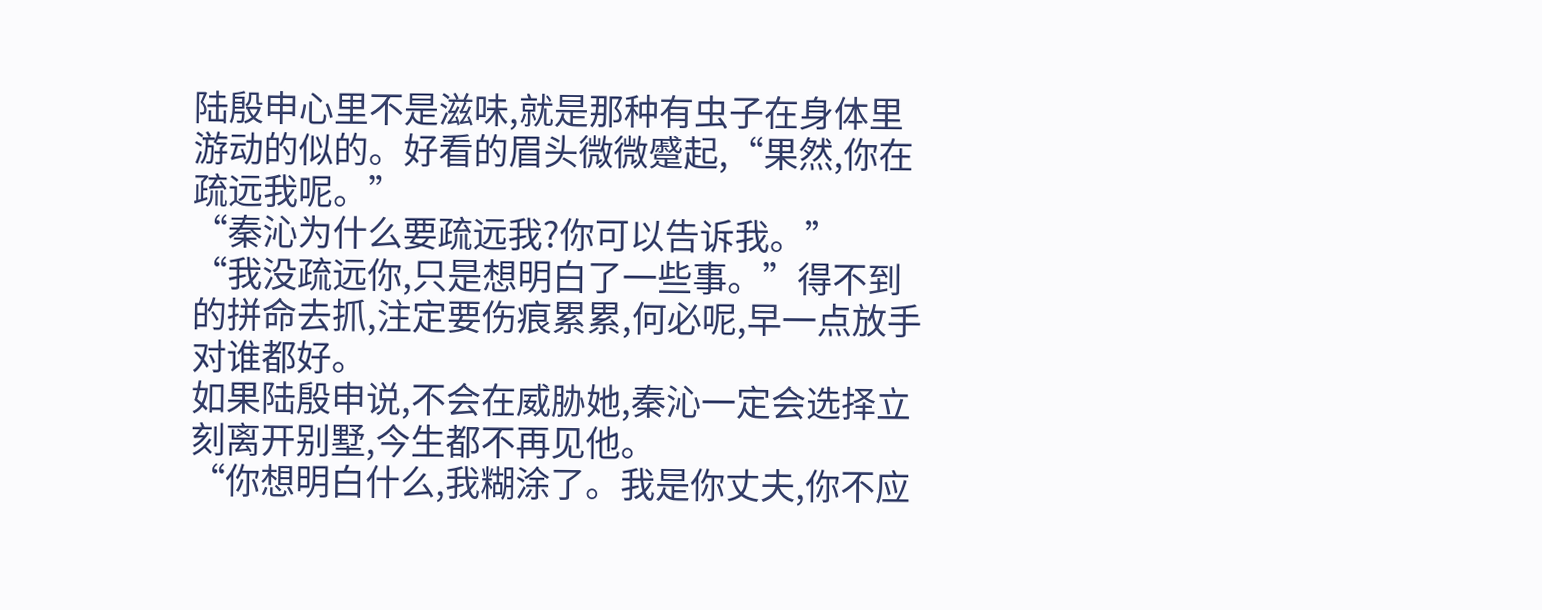陆殷申心里不是滋味,就是那种有虫子在身体里游动的似的。好看的眉头微微蹙起,“果然,你在疏远我呢。”
“秦沁为什么要疏远我?你可以告诉我。”
“我没疏远你,只是想明白了一些事。”得不到的拼命去抓,注定要伤痕累累,何必呢,早一点放手对谁都好。
如果陆殷申说,不会在威胁她,秦沁一定会选择立刻离开别墅,今生都不再见他。
“你想明白什么,我糊涂了。我是你丈夫,你不应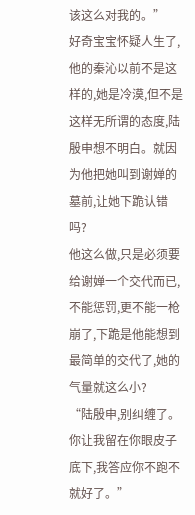该这么对我的。”
好奇宝宝怀疑人生了,他的秦沁以前不是这样的,她是冷漠,但不是这样无所谓的态度,陆殷申想不明白。就因为他把她叫到谢婵的墓前,让她下跪认错吗?
他这么做,只是必须要给谢婵一个交代而已,不能惩罚,更不能一枪崩了,下跪是他能想到最简单的交代了,她的气量就这么小?
“陆殷申,别纠缠了。你让我留在你眼皮子底下,我答应你不跑不就好了。”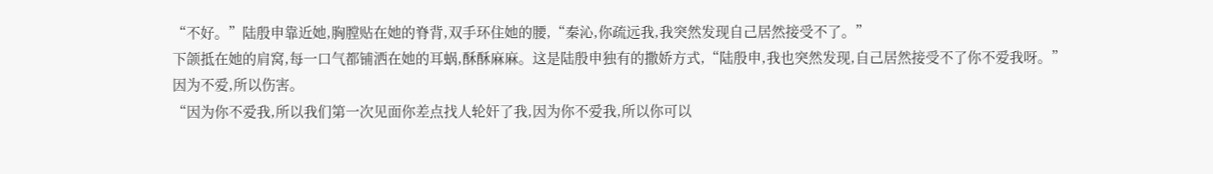“不好。”陆殷申靠近她,胸膛贴在她的脊背,双手环住她的腰,“秦沁,你疏远我,我突然发现自己居然接受不了。”
下颌抵在她的肩窝,每一口气都铺洒在她的耳蜗,酥酥麻麻。这是陆殷申独有的撒娇方式,“陆殷申,我也突然发现,自己居然接受不了你不爱我呀。”
因为不爱,所以伤害。
“因为你不爱我,所以我们第一次见面你差点找人轮奸了我,因为你不爱我,所以你可以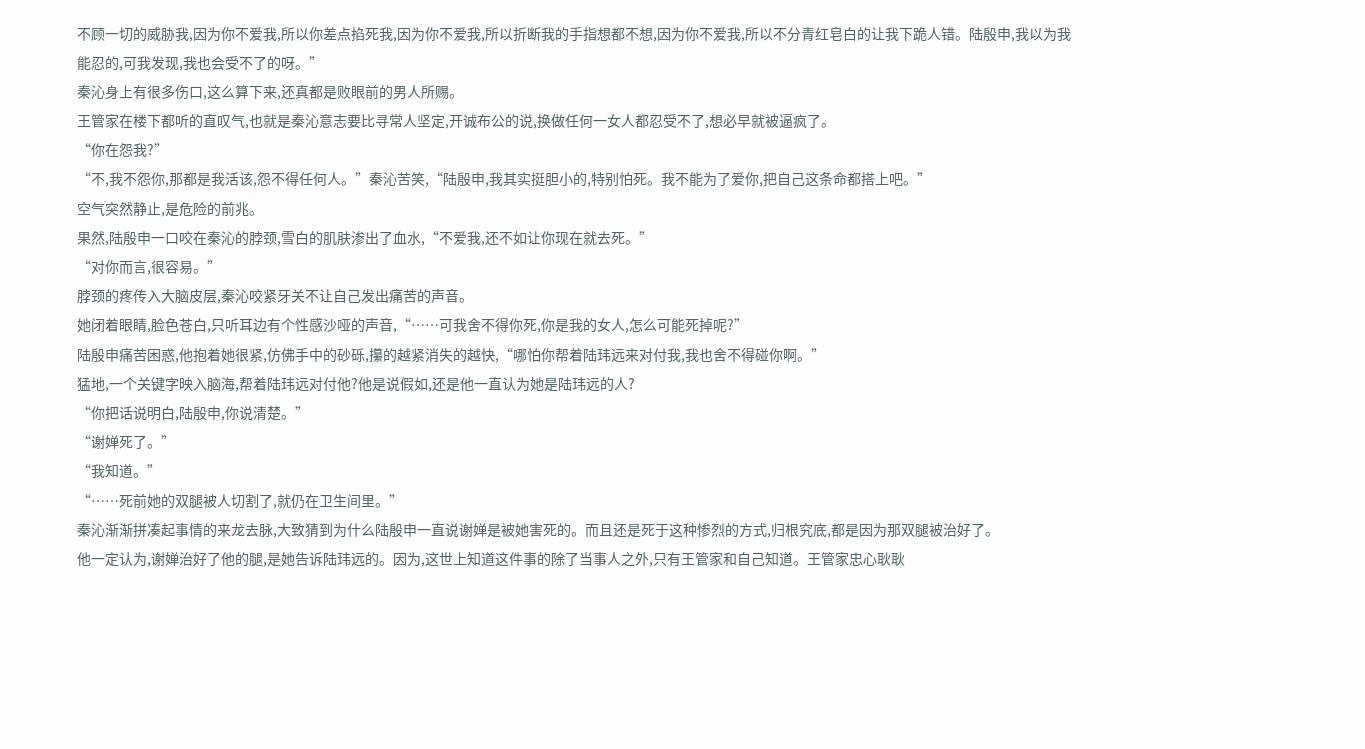不顾一切的威胁我,因为你不爱我,所以你差点掐死我,因为你不爱我,所以折断我的手指想都不想,因为你不爱我,所以不分青红皂白的让我下跪人错。陆殷申,我以为我能忍的,可我发现,我也会受不了的呀。”
秦沁身上有很多伤口,这么算下来,还真都是败眼前的男人所赐。
王管家在楼下都听的直叹气,也就是秦沁意志要比寻常人坚定,开诚布公的说,换做任何一女人都忍受不了,想必早就被逼疯了。
“你在怨我?”
“不,我不怨你,那都是我活该,怨不得任何人。”秦沁苦笑,“陆殷申,我其实挺胆小的,特别怕死。我不能为了爱你,把自己这条命都搭上吧。”
空气突然静止,是危险的前兆。
果然,陆殷申一口咬在秦沁的脖颈,雪白的肌肤渗出了血水,“不爱我,还不如让你现在就去死。”
“对你而言,很容易。”
脖颈的疼传入大脑皮层,秦沁咬紧牙关不让自己发出痛苦的声音。
她闭着眼睛,脸色苍白,只听耳边有个性感沙哑的声音,“……可我舍不得你死,你是我的女人,怎么可能死掉呢?”
陆殷申痛苦困惑,他抱着她很紧,仿佛手中的砂砾,攥的越紧消失的越快,“哪怕你帮着陆玮远来对付我,我也舍不得碰你啊。”
猛地,一个关键字映入脑海,帮着陆玮远对付他?他是说假如,还是他一直认为她是陆玮远的人?
“你把话说明白,陆殷申,你说清楚。”
“谢婵死了。”
“我知道。”
“……死前她的双腿被人切割了,就仍在卫生间里。”
秦沁渐渐拼凑起事情的来龙去脉,大致猜到为什么陆殷申一直说谢婵是被她害死的。而且还是死于这种惨烈的方式,归根究底,都是因为那双腿被治好了。
他一定认为,谢婵治好了他的腿,是她告诉陆玮远的。因为,这世上知道这件事的除了当事人之外,只有王管家和自己知道。王管家忠心耿耿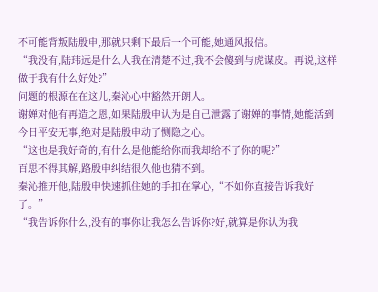不可能背叛陆殷申,那就只剩下最后一个可能,她通风报信。
“我没有,陆玮远是什么人我在清楚不过,我不会傻到与虎谋皮。再说,这样做于我有什么好处?”
问题的根源在在这儿,秦沁心中豁然开朗人。
谢婵对他有再造之恩,如果陆殷申认为是自己泄露了谢婵的事情,她能活到今日平安无事,绝对是陆殷申动了恻隐之心。
“这也是我好奇的,有什么是他能给你而我却给不了你的呢?”
百思不得其解,路殷申纠结很久他也猜不到。
秦沁推开他,陆殷申快速抓住她的手扣在掌心,“不如你直接告诉我好了。”
“我告诉你什么,没有的事你让我怎么告诉你?好,就算是你认为我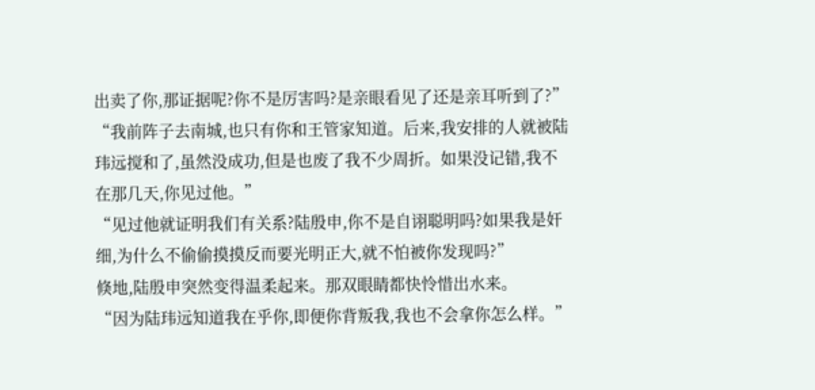出卖了你,那证据呢?你不是厉害吗?是亲眼看见了还是亲耳听到了?”
“我前阵子去南城,也只有你和王管家知道。后来,我安排的人就被陆玮远搅和了,虽然没成功,但是也废了我不少周折。如果没记错,我不在那几天,你见过他。”
“见过他就证明我们有关系?陆殷申,你不是自诩聪明吗?如果我是奸细,为什么不偷偷摸摸反而要光明正大,就不怕被你发现吗?”
倏地,陆殷申突然变得温柔起来。那双眼睛都快怜惜出水来。
“因为陆玮远知道我在乎你,即便你背叛我,我也不会拿你怎么样。”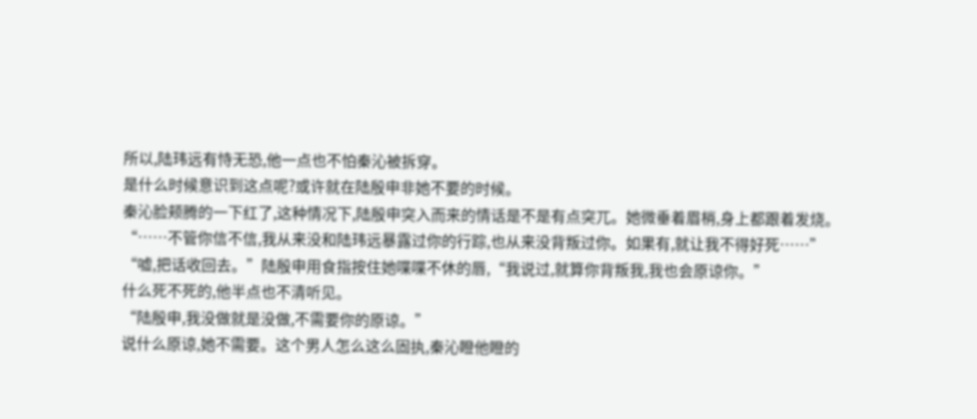所以,陆玮远有恃无恐,他一点也不怕秦沁被拆穿。
是什么时候意识到这点呢?或许就在陆殷申非她不要的时候。
秦沁脸颊腾的一下红了,这种情况下,陆殷申突入而来的情话是不是有点突兀。她微垂着眉梢,身上都跟着发烧。
“……不管你信不信,我从来没和陆玮远暴露过你的行踪,也从来没背叛过你。如果有,就让我不得好死……”
“嘘,把话收回去。”陆殷申用食指按住她喋喋不休的唇,“我说过,就算你背叛我,我也会原谅你。”
什么死不死的,他半点也不清听见。
“陆殷申,我没做就是没做,不需要你的原谅。”
说什么原谅,她不需要。这个男人怎么这么固执,秦沁瞪他瞪的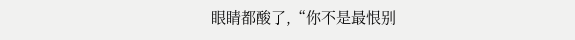眼睛都酸了,“你不是最恨别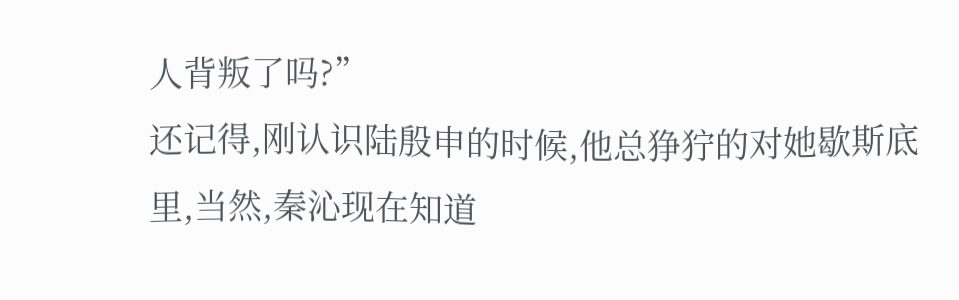人背叛了吗?”
还记得,刚认识陆殷申的时候,他总狰狞的对她歇斯底里,当然,秦沁现在知道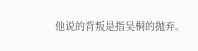他说的背叛是指吴桐的抛弃。